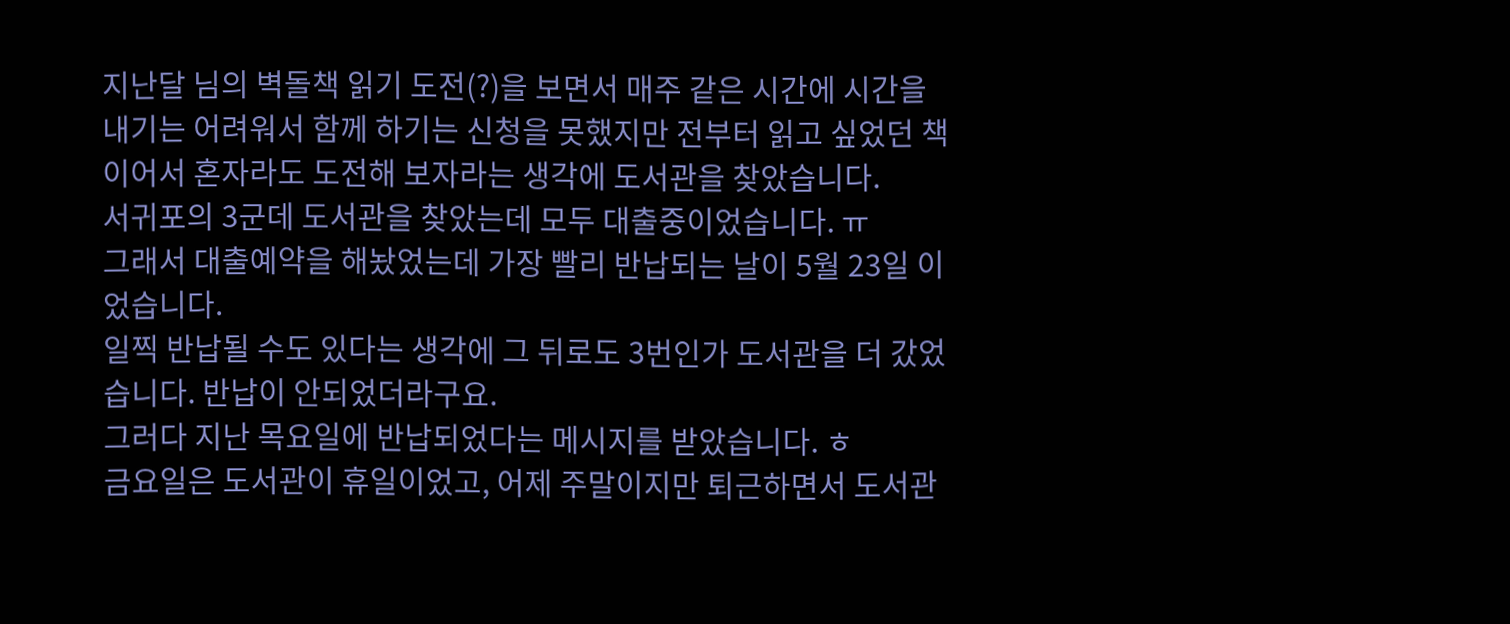지난달 님의 벽돌책 읽기 도전(?)을 보면서 매주 같은 시간에 시간을 내기는 어려워서 함께 하기는 신청을 못했지만 전부터 읽고 싶었던 책이어서 혼자라도 도전해 보자라는 생각에 도서관을 찾았습니다.
서귀포의 3군데 도서관을 찾았는데 모두 대출중이었습니다. ㅠ
그래서 대출예약을 해놨었는데 가장 빨리 반납되는 날이 5월 23일 이었습니다.
일찍 반납될 수도 있다는 생각에 그 뒤로도 3번인가 도서관을 더 갔었습니다. 반납이 안되었더라구요.
그러다 지난 목요일에 반납되었다는 메시지를 받았습니다. ㅎ
금요일은 도서관이 휴일이었고, 어제 주말이지만 퇴근하면서 도서관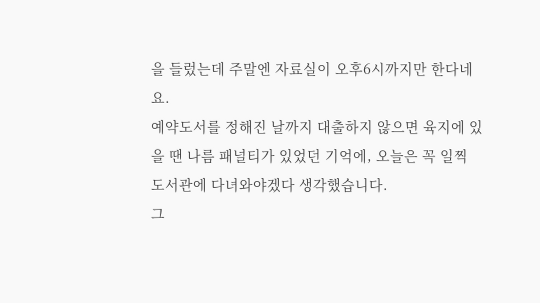을 들렀는데 주말엔 자료실이 오후6시까지만 한다네요.
예약도서를 정해진 날까지 대출하지 않으면 육지에 있을 땐 나름 패널티가 있었던 기억에, 오늘은 꼭 일찍 도서관에 다녀와야겠다 생각했습니다.
그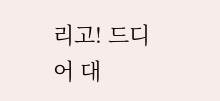리고! 드디어 대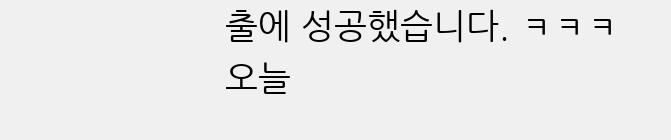출에 성공했습니다. ㅋㅋㅋ
오늘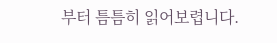부터 틈틈히 읽어보렵니다.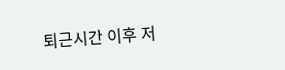퇴근시간 이후 저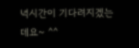녁시간이 기다려지겠는데요~ ^^